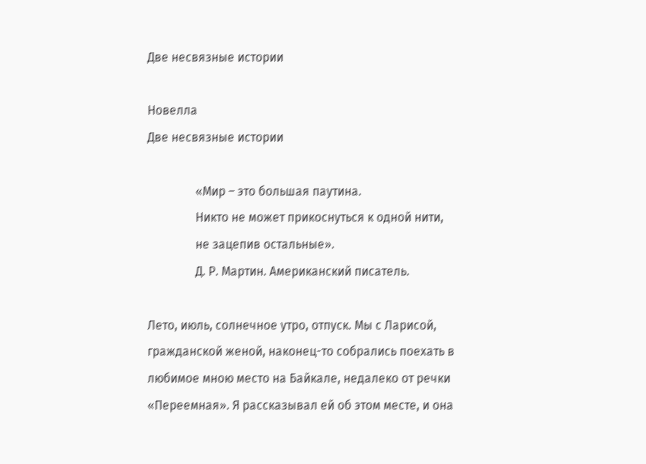Две несвязные истории

Новелла
Две несвязные истории

                «Мир – это большая паутина.
                Никто не может прикоснуться к одной нити,
                не зацепив остальные».
                Д. Р. Мартин. Американский писатель.

Лето, июль, солнечное утро, отпуск. Мы с Ларисой, гражданской женой, наконец-то собрались поехать в любимое мною место на Байкале, недалеко от речки «Переемная». Я рассказывал ей об этом месте, и она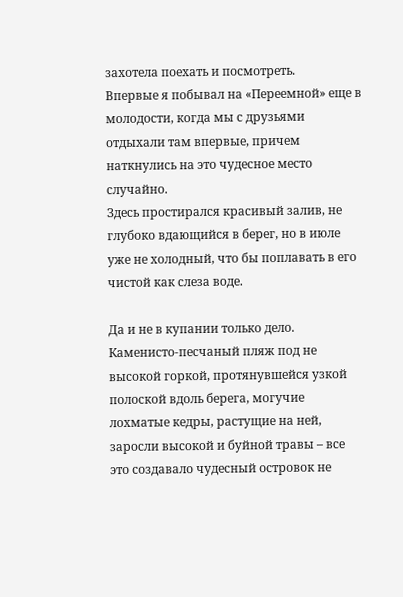захотела поехать и посмотреть.
Впервые я побывал на «Переемной» еще в молодости, когда мы с друзьями отдыхали там впервые, причем наткнулись на это чудесное место случайно.
Здесь простирался красивый залив, не глубоко вдающийся в берег, но в июле уже не холодный, что бы поплавать в его чистой как слеза воде.

Да и не в купании только дело.
Каменисто-песчаный пляж под не высокой горкой, протянувшейся узкой полоской вдоль берега, могучие лохматые кедры, растущие на ней, заросли высокой и буйной травы – все это создавало чудесный островок не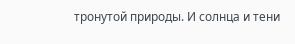тронутой природы. И солнца и тени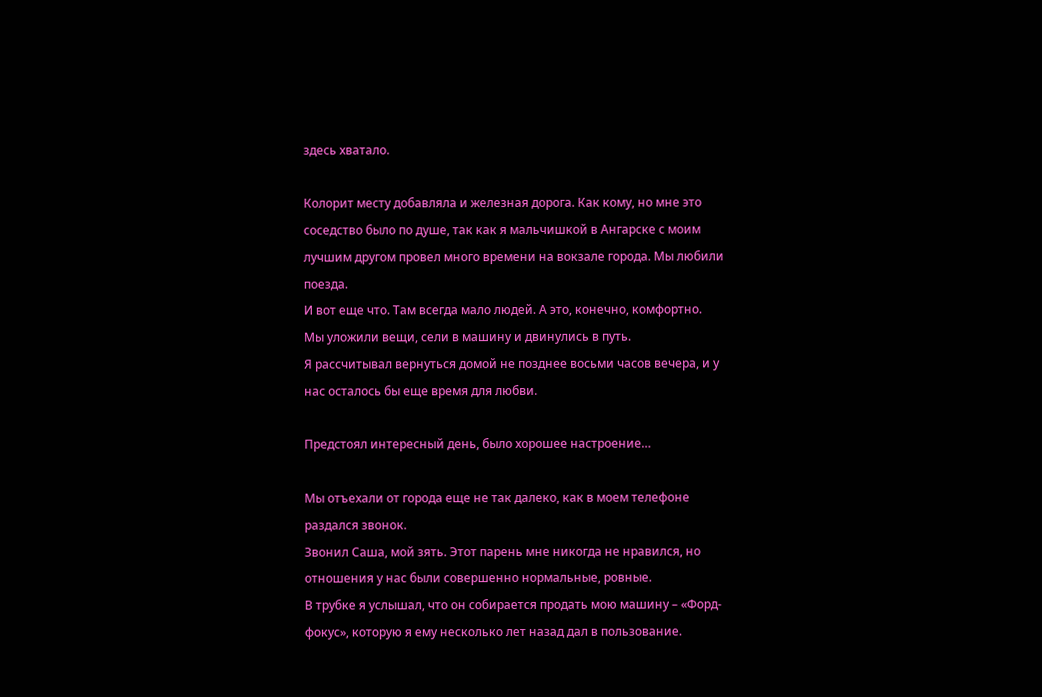здесь хватало.

Колорит месту добавляла и железная дорога. Как кому, но мне это соседство было по душе, так как я мальчишкой в Ангарске с моим лучшим другом провел много времени на вокзале города. Мы любили поезда.
И вот еще что. Там всегда мало людей. А это, конечно, комфортно.
Мы уложили вещи, сели в машину и двинулись в путь.
Я рассчитывал вернуться домой не позднее восьми часов вечера, и у нас осталось бы еще время для любви.

Предстоял интересный день, было хорошее настроение…

Мы отъехали от города еще не так далеко, как в моем телефоне раздался звонок.
Звонил Саша, мой зять. Этот парень мне никогда не нравился, но отношения у нас были совершенно нормальные, ровные.
В трубке я услышал, что он собирается продать мою машину – «Форд-фокус», которую я ему несколько лет назад дал в пользование.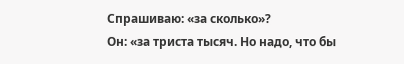Спрашиваю: «за сколько»?
Он: «за триста тысяч. Но надо, что бы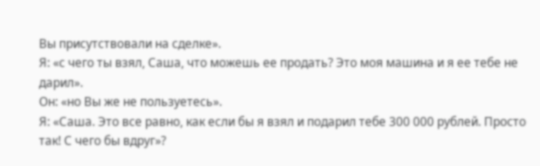Вы присутствовали на сделке».
Я: «с чего ты взял, Саша, что можешь ее продать? Это моя машина и я ее тебе не дарил».
Он: «но Вы же не пользуетесь».
Я: «Саша. Это все равно, как если бы я взял и подарил тебе 300 000 рублей. Просто так! С чего бы вдруг»?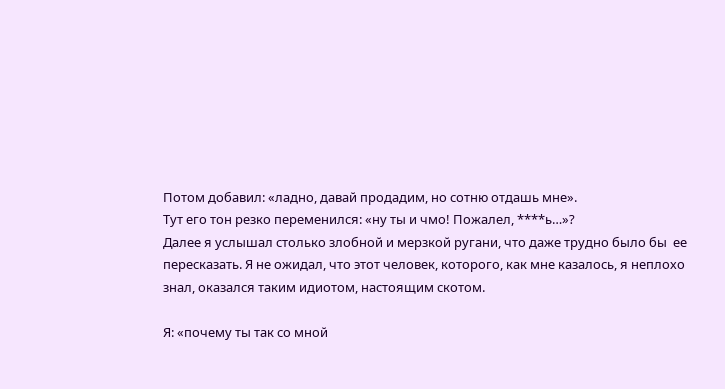Потом добавил: «ладно, давай продадим, но сотню отдашь мне».
Тут его тон резко переменился: «ну ты и чмо! Пожалел, ****ь…»?
Далее я услышал столько злобной и мерзкой ругани, что даже трудно было бы  ее пересказать. Я не ожидал, что этот человек, которого, как мне казалось, я неплохо
знал, оказался таким идиотом, настоящим скотом.

Я: «почему ты так со мной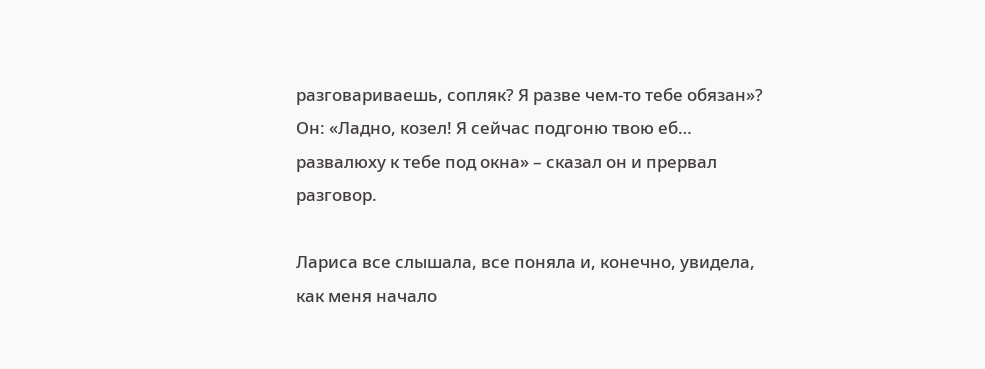разговариваешь, сопляк? Я разве чем-то тебе обязан»?
Он: «Ладно, козел! Я сейчас подгоню твою еб… развалюху к тебе под окна» – сказал он и прервал разговор.

Лариса все слышала, все поняла и, конечно, увидела, как меня начало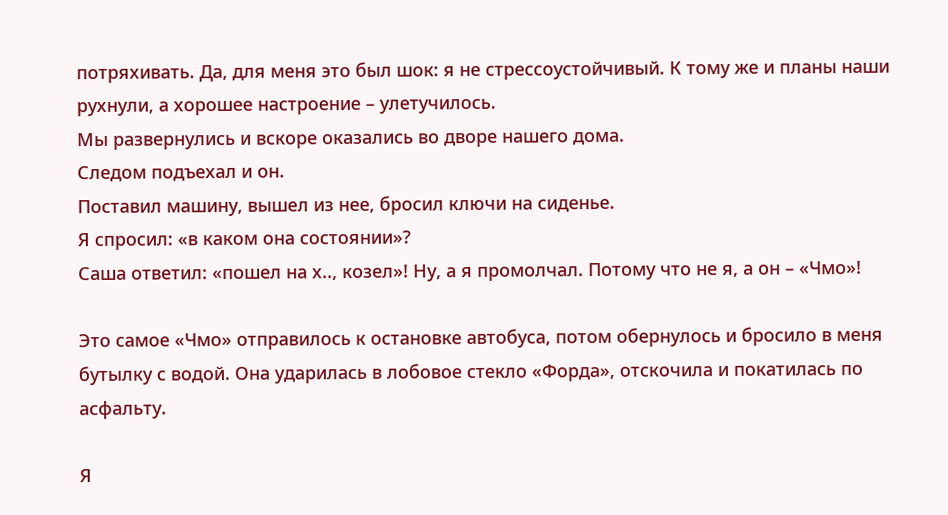потряхивать. Да, для меня это был шок: я не стрессоустойчивый. К тому же и планы наши рухнули, а хорошее настроение – улетучилось.
Мы развернулись и вскоре оказались во дворе нашего дома.
Следом подъехал и он.
Поставил машину, вышел из нее, бросил ключи на сиденье.
Я спросил: «в каком она состоянии»?
Саша ответил: «пошел на х.., козел»! Ну, а я промолчал. Потому что не я, а он – «Чмо»!

Это самое «Чмо» отправилось к остановке автобуса, потом обернулось и бросило в меня бутылку с водой. Она ударилась в лобовое стекло «Форда», отскочила и покатилась по асфальту.

Я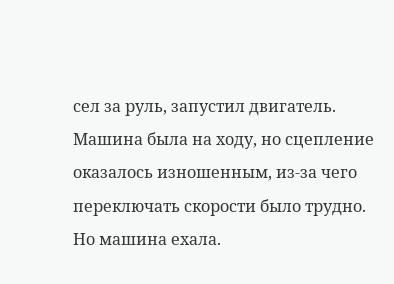сел за руль, запустил двигатель. Машина была на ходу, но сцепление оказалось изношенным, из-за чего переключать скорости было трудно. Но машина ехала.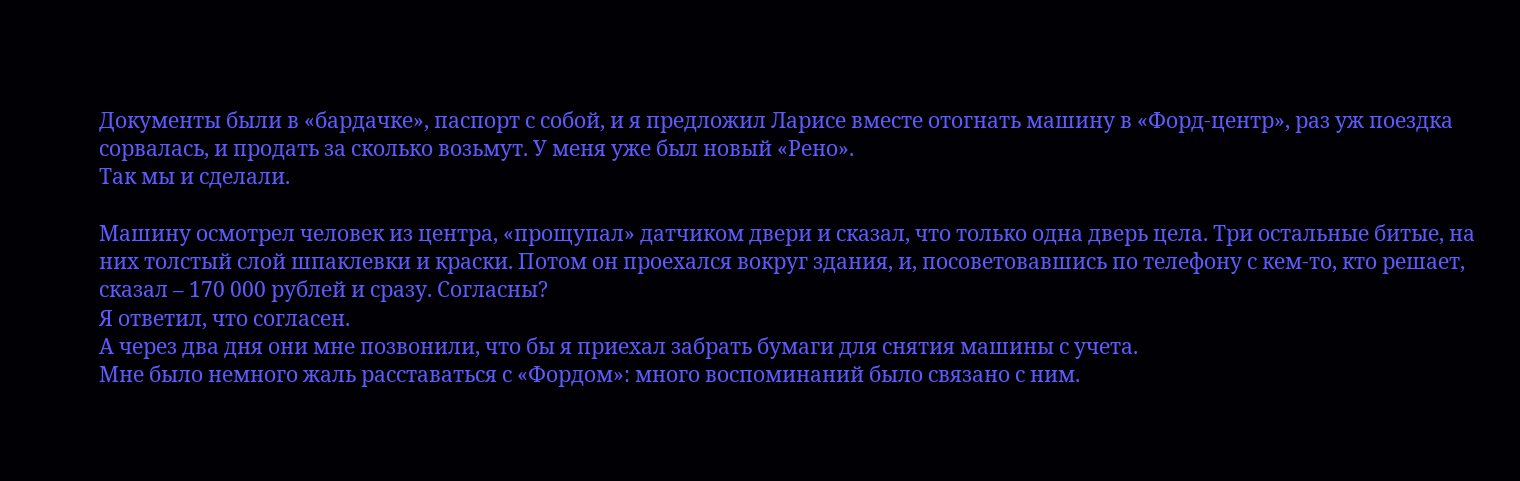Документы были в «бардачке», паспорт с собой, и я предложил Ларисе вместе отогнать машину в «Форд-центр», раз уж поездка сорвалась, и продать за сколько возьмут. У меня уже был новый «Рено».
Так мы и сделали.

Машину осмотрел человек из центра, «прощупал» датчиком двери и сказал, что только одна дверь цела. Три остальные битые, на них толстый слой шпаклевки и краски. Потом он проехался вокруг здания, и, посоветовавшись по телефону с кем-то, кто решает, сказал – 170 000 рублей и сразу. Согласны?
Я ответил, что согласен.
А через два дня они мне позвонили, что бы я приехал забрать бумаги для снятия машины с учета.
Мне было немного жаль расставаться с «Фордом»: много воспоминаний было связано с ним.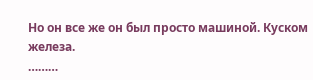Но он все же он был просто машиной. Куском железа.
………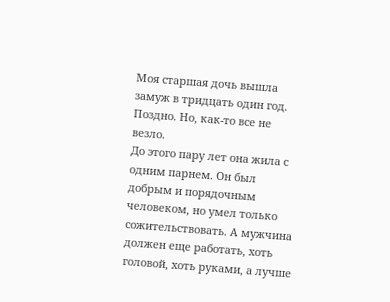Моя старшая дочь вышла замуж в тридцать один год. Поздно. Но, как-то все не везло.
До этого пару лет она жила с одним парнем. Он был добрым и порядочным человеком, но умел только сожительствовать. А мужчина должен еще работать, хоть головой, хоть руками, а лучше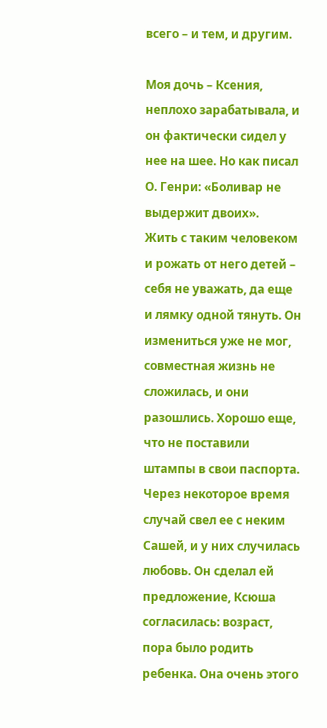всего – и тем, и другим.

Моя дочь – Ксения, неплохо зарабатывала, и он фактически сидел у нее на шее. Но как писал О. Генри: «Боливар не выдержит двоих».
Жить с таким человеком и рожать от него детей – себя не уважать, да еще и лямку одной тянуть. Он измениться уже не мог, совместная жизнь не сложилась, и они разошлись. Хорошо еще, что не поставили штампы в свои паспорта.
Через некоторое время случай свел ее с неким Сашей, и у них случилась любовь. Он сделал ей предложение, Ксюша согласилась: возраст, пора было родить ребенка. Она очень этого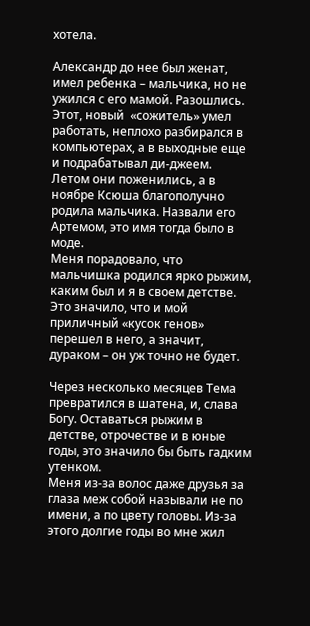хотела.

Александр до нее был женат, имел ребенка – мальчика, но не ужился с его мамой. Разошлись.
Этот, новый  «сожитель» умел работать, неплохо разбирался в компьютерах, а в выходные еще и подрабатывал ди-джеем.
Летом они поженились, а в ноябре Ксюша благополучно родила мальчика. Назвали его Артемом, это имя тогда было в моде.
Меня порадовало, что мальчишка родился ярко рыжим, каким был и я в своем детстве. Это значило, что и мой приличный «кусок генов» перешел в него, а значит, дураком – он уж точно не будет.

Через несколько месяцев Тема превратился в шатена, и, слава Богу. Оставаться рыжим в детстве, отрочестве и в юные годы, это значило бы быть гадким утенком.
Меня из-за волос даже друзья за глаза меж собой называли не по имени, а по цвету головы. Из-за этого долгие годы во мне жил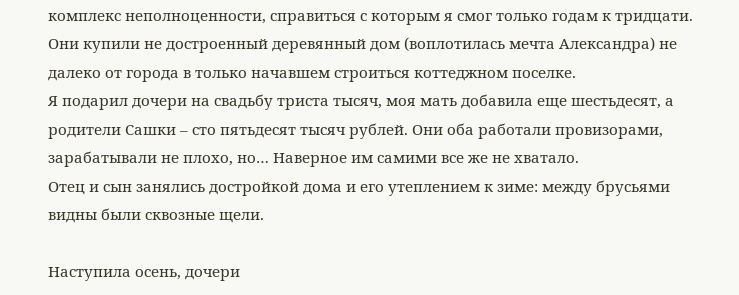комплекс неполноценности, справиться с которым я смог только годам к тридцати.
Они купили не достроенный деревянный дом (воплотилась мечта Александра) не далеко от города в только начавшем строиться коттеджном поселке.
Я подарил дочери на свадьбу триста тысяч, моя мать добавила еще шестьдесят, а родители Сашки – сто пятьдесят тысяч рублей. Они оба работали провизорами, зарабатывали не плохо, но… Наверное им самими все же не хватало.
Отец и сын занялись достройкой дома и его утеплением к зиме: между брусьями видны были сквозные щели.

Наступила осень, дочери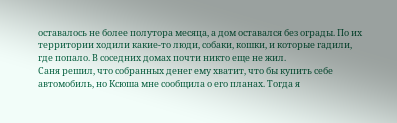оставалось не более полутора месяца, а дом оставался без ограды. По их территории ходили какие-то люди, собаки, кошки, и которые гадили, где попало. В соседних домах почти никто еще не жил.
Саня решил, что собранных денег ему хватит, что бы купить себе автомобиль, но Ксюша мне сообщила о его планах. Тогда я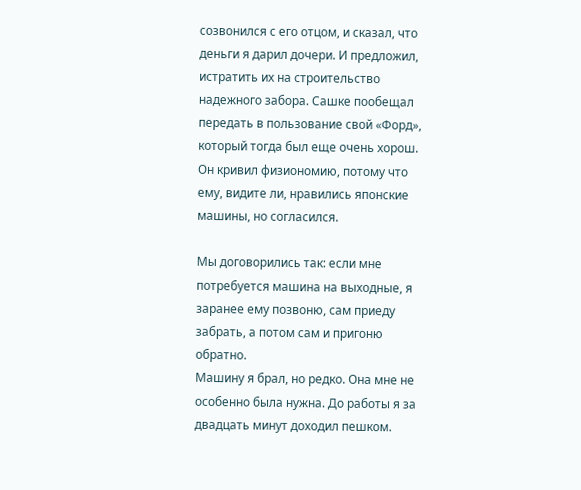созвонился с его отцом, и сказал, что деньги я дарил дочери. И предложил, истратить их на строительство надежного забора. Сашке пообещал передать в пользование свой «Форд», который тогда был еще очень хорош. Он кривил физиономию, потому что ему, видите ли, нравились японские машины, но согласился.

Мы договорились так: если мне потребуется машина на выходные, я заранее ему позвоню, сам приеду забрать, а потом сам и пригоню обратно.
Машину я брал, но редко. Она мне не особенно была нужна. До работы я за двадцать минут доходил пешком.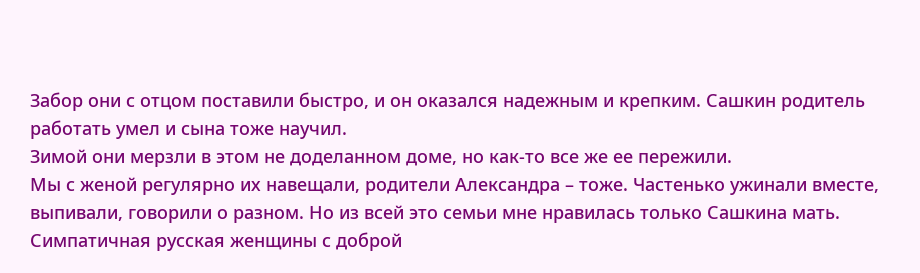Забор они с отцом поставили быстро, и он оказался надежным и крепким. Сашкин родитель работать умел и сына тоже научил.
Зимой они мерзли в этом не доделанном доме, но как-то все же ее пережили.
Мы с женой регулярно их навещали, родители Александра – тоже. Частенько ужинали вместе, выпивали, говорили о разном. Но из всей это семьи мне нравилась только Сашкина мать. Симпатичная русская женщины с доброй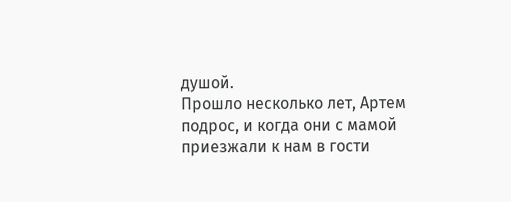душой.
Прошло несколько лет, Артем подрос, и когда они с мамой приезжали к нам в гости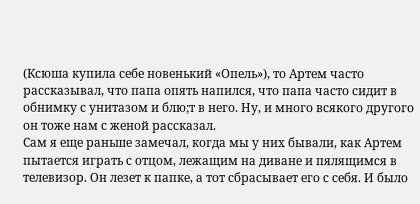(Ксюша купила себе новенький «Опель»), то Артем часто рассказывал, что папа опять напился, что папа часто сидит в обнимку с унитазом и блю;т в него. Ну, и много всякого другого он тоже нам с женой рассказал.
Сам я еще раньше замечал, когда мы у них бывали, как Артем пытается играть с отцом, лежащим на диване и пялящимся в телевизор. Он лезет к папке, а тот сбрасывает его с себя. И было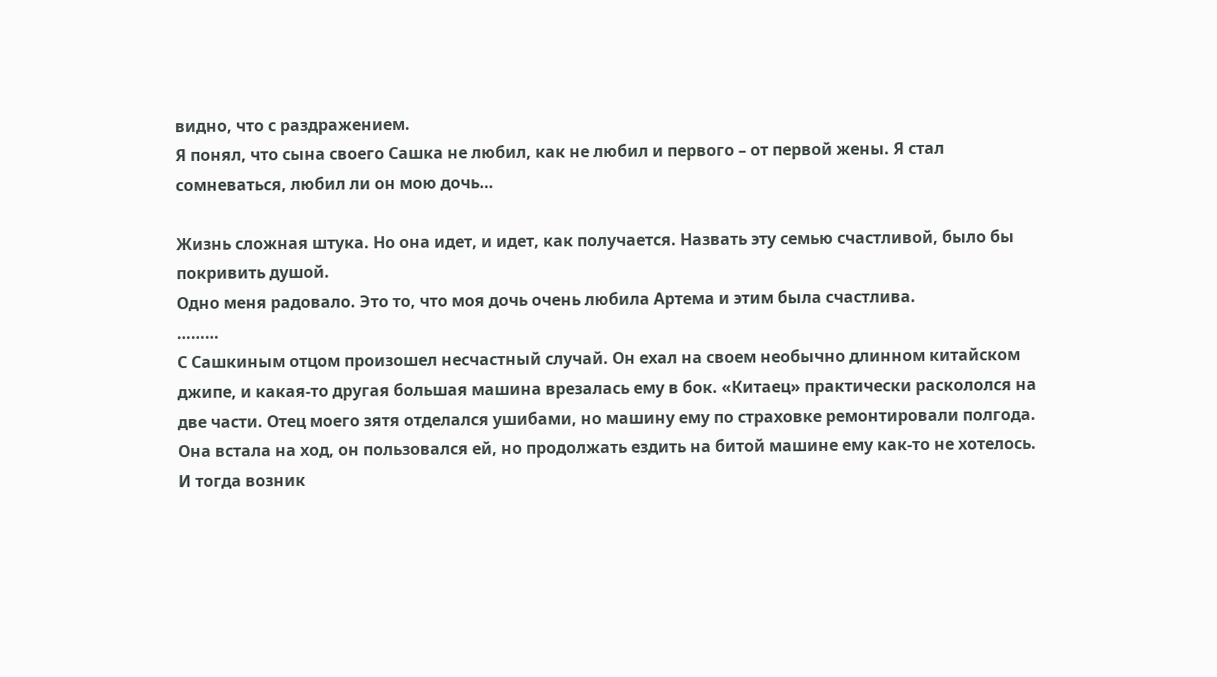видно, что с раздражением.
Я понял, что сына своего Сашка не любил, как не любил и первого – от первой жены. Я стал сомневаться, любил ли он мою дочь…

Жизнь сложная штука. Но она идет, и идет, как получается. Назвать эту семью счастливой, было бы покривить душой.
Одно меня радовало. Это то, что моя дочь очень любила Артема и этим была счастлива.
………
С Сашкиным отцом произошел несчастный случай. Он ехал на своем необычно длинном китайском джипе, и какая-то другая большая машина врезалась ему в бок. «Китаец» практически раскололся на две части. Отец моего зятя отделался ушибами, но машину ему по страховке ремонтировали полгода. Она встала на ход, он пользовался ей, но продолжать ездить на битой машине ему как-то не хотелось.
И тогда возник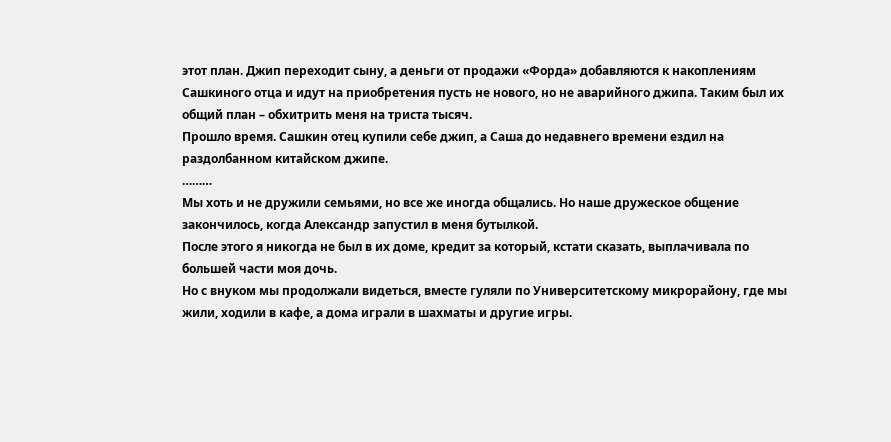этот план. Джип переходит сыну, а деньги от продажи «Форда» добавляются к накоплениям Сашкиного отца и идут на приобретения пусть не нового, но не аварийного джипа. Таким был их общий план – обхитрить меня на триста тысяч.
Прошло время. Сашкин отец купили себе джип, а Саша до недавнего времени ездил на раздолбанном китайском джипе.
………
Мы хоть и не дружили семьями, но все же иногда общались. Но наше дружеское общение закончилось, когда Александр запустил в меня бутылкой.
После этого я никогда не был в их доме, кредит за который, кстати сказать, выплачивала по большей части моя дочь.
Но с внуком мы продолжали видеться, вместе гуляли по Университетскому микрорайону, где мы жили, ходили в кафе, а дома играли в шахматы и другие игры.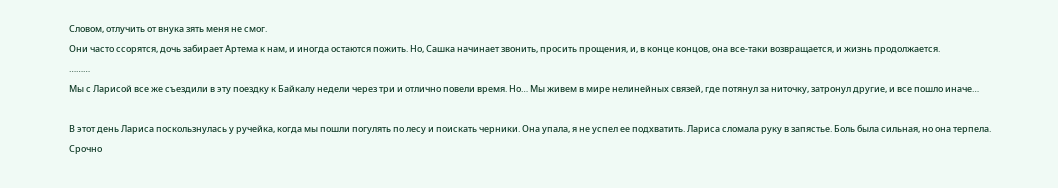Словом, отлучить от внука зять меня не смог.
Они часто ссорятся, дочь забирает Артема к нам, и иногда остаются пожить. Но, Сашка начинает звонить, просить прощения, и, в конце концов, она все-таки возвращается, и жизнь продолжается.
………
Мы с Ларисой все же съездили в эту поездку к Байкалу недели через три и отлично повели время. Но… Мы живем в мире нелинейных связей, где потянул за ниточку, затронул другие, и все пошло иначе…

В этот день Лариса поскользнулась у ручейка, когда мы пошли погулять по лесу и поискать черники. Она упала, я не успел ее подхватить. Лариса сломала руку в запястье. Боль была сильная, но она терпела.
Срочно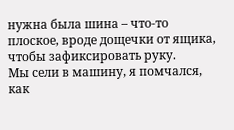нужна была шина – что-то плоское, вроде дощечки от ящика, чтобы зафиксировать руку.
Мы сели в машину, я помчался, как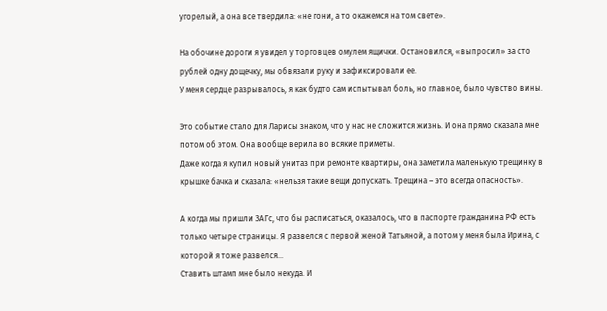угорелый, а она все твердила: «не гони, а то окажемся на том свете».

На обочине дороги я увидел у торговцев омулем ящички. Остановился, «выпросил» за сто рублей одну дощечку, мы обвязали руку и зафиксировали ее.
У меня сердце разрывалось, я как будто сам испытывал боль, но главное, было чувство вины.

Это событие стало для Ларисы знаком, что у нас не сложится жизнь. И она прямо сказала мне потом об этом. Она вообще верила во всякие приметы.
Даже когда я купил новый унитаз при ремонте квартиры, она заметила маленькую трещинку в крышке бачка и сказала: «нельзя такие вещи допускать. Трещина – это всегда опасность».

А когда мы пришли ЗАГс, что бы расписаться, оказалось, что в паспорте гражданина РФ есть только четыре страницы. Я развелся с первой женой Татьяной, а потом у меня была Ирина, с которой я тоже развелся…
Ставить штамп мне было некуда. И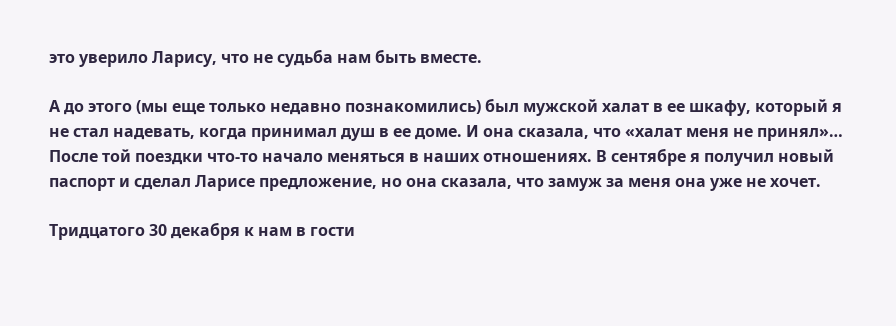это уверило Ларису, что не судьба нам быть вместе.

А до этого (мы еще только недавно познакомились) был мужской халат в ее шкафу, который я не стал надевать, когда принимал душ в ее доме. И она сказала, что «халат меня не принял»…
После той поездки что-то начало меняться в наших отношениях. В сентябре я получил новый  паспорт и сделал Ларисе предложение, но она сказала, что замуж за меня она уже не хочет.

Тридцатого 30 декабря к нам в гости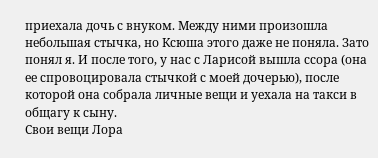приехала дочь с внуком. Между ними произошла небольшая стычка, но Ксюша этого даже не поняла. Зато понял я. И после того, у нас с Ларисой вышла ссора (она ее спровоцировала стычкой с моей дочерью), после которой она собрала личные вещи и уехала на такси в общагу к сыну.
Свои вещи Лора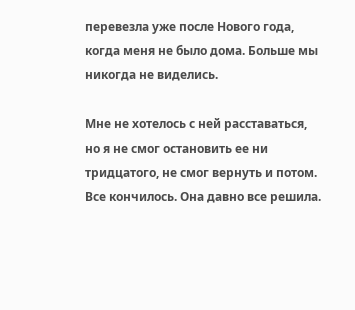перевезла уже после Нового года, когда меня не было дома. Больше мы никогда не виделись.

Мне не хотелось с ней расставаться, но я не смог остановить ее ни тридцатого, не смог вернуть и потом. Все кончилось. Она давно все решила.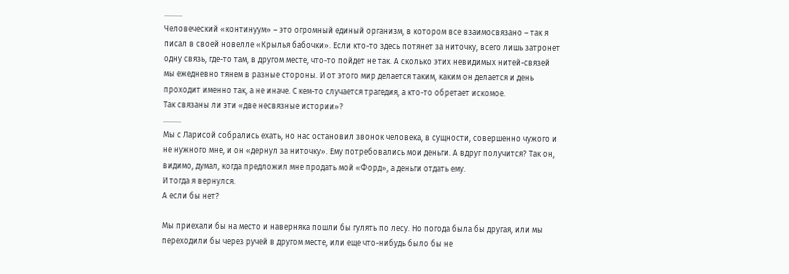………
Человеческий «континуум» – это огромный единый организм, в котором все взаимосвязано – так я писал в своей новелле «Крылья бабочки». Если кто-то здесь потянет за ниточку, всего лишь затронет одну связь, где-то там, в другом месте, что-то пойдет не так. А сколько этих невидимых нитей-связей мы ежедневно тянем в разные стороны. И от этого мир делается таким, каким он делается и день проходит именно так, а не иначе. С кем-то случается трагедия, а кто-то обретает искомое.
Так связаны ли эти «две несвязные истории»?
………
Мы с Ларисой собрались ехать, но нас остановил звонок человека, в сущности, совершенно чужого и не нужного мне, и он «дернул за ниточку». Ему потребовались мои деньги. А вдруг получится? Так он, видимо, думал, когда предложил мне продать мой «Форд», а деньги отдать ему.
И тогда я вернулся.
А если бы нет?

Мы приехали бы на место и наверняка пошли бы гулять по лесу. Но погода была бы другая, или мы переходили бы через ручей в другом месте, или еще что-нибудь было бы не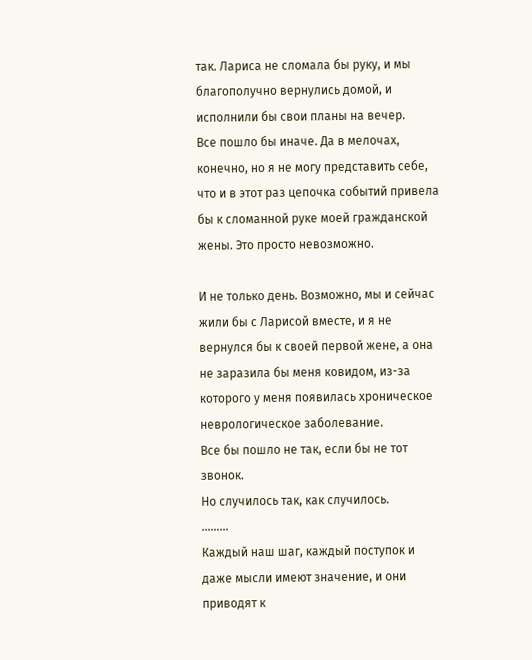так. Лариса не сломала бы руку, и мы благополучно вернулись домой, и исполнили бы свои планы на вечер.
Все пошло бы иначе. Да в мелочах, конечно, но я не могу представить себе, что и в этот раз цепочка событий привела бы к сломанной руке моей гражданской жены. Это просто невозможно.

И не только день. Возможно, мы и сейчас жили бы с Ларисой вместе, и я не вернулся бы к своей первой жене, а она не заразила бы меня ковидом, из-за которого у меня появилась хроническое неврологическое заболевание.
Все бы пошло не так, если бы не тот звонок.
Но случилось так, как случилось.
………
Каждый наш шаг, каждый поступок и даже мысли имеют значение, и они приводят к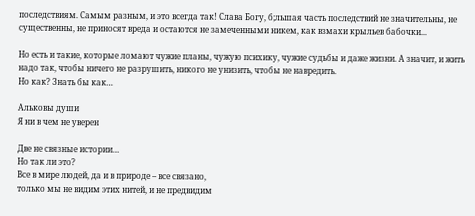последствиям. Самым разным, и это всегда так! Слава Богу, б;льшая часть последствий не значительны, не существенны, не приносят вреда и остаются не замеченными никем, как взмахи крыльев бабочки...

Но есть и такие, которые ломают чужие планы, чужую психику, чужие судьбы и даже жизни. А значит, и жить надо так, чтобы ничего не разрушить, никого не унизить, чтобы не навредить.
Но как? Знать бы как…

Альковы души
Я ни в чем не уверен

Две не связные истории…
Но так ли это?
Все в мире людей, да и в природе – все связано,
только мы не видим этих нитей, и не предвидим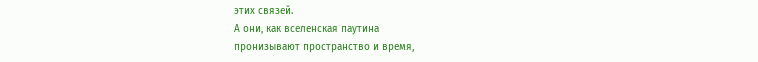этих связей.
А они, как вселенская паутина
пронизывают пространство и время,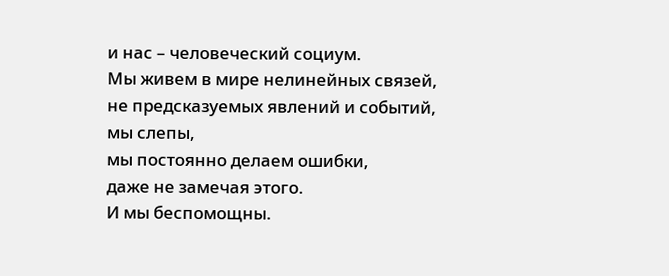и нас – человеческий социум.
Мы живем в мире нелинейных связей,
не предсказуемых явлений и событий,
мы слепы,
мы постоянно делаем ошибки,
даже не замечая этого.
И мы беспомощны.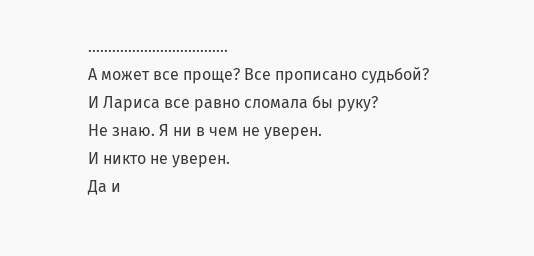……………………………..
А может все проще? Все прописано судьбой?
И Лариса все равно сломала бы руку?
Не знаю. Я ни в чем не уверен.
И никто не уверен.
Да и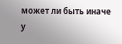может ли быть иначе
у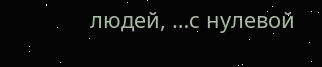людей, …с нулевой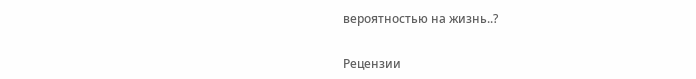вероятностью на жизнь..?


Рецензии